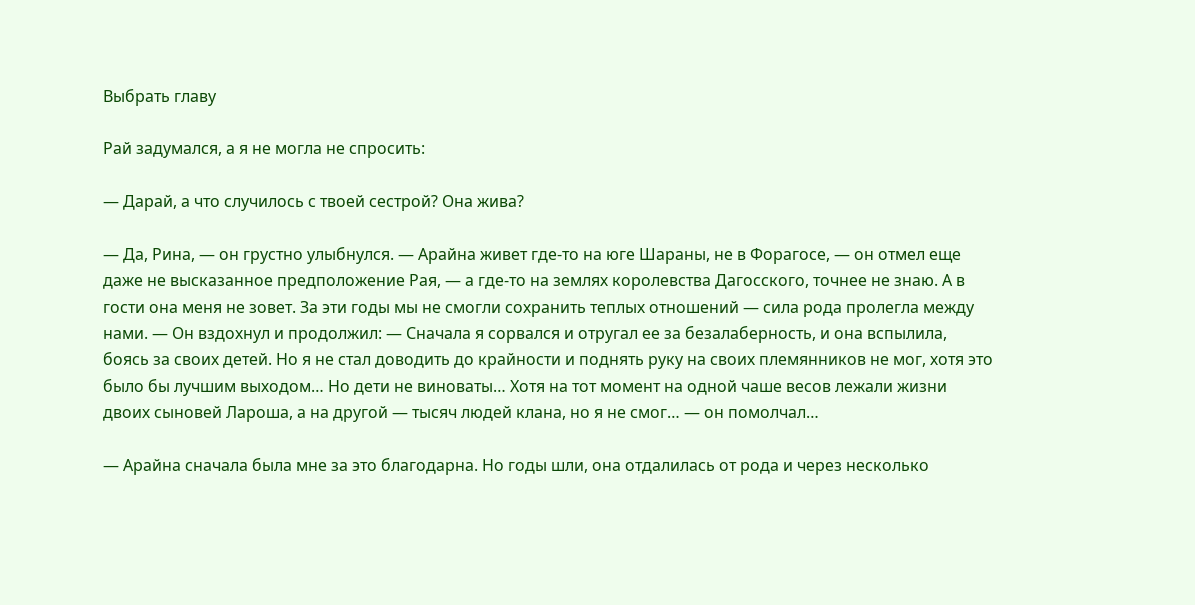Выбрать главу

Рай задумался, а я не могла не спросить:

— Дарай, а что случилось с твоей сестрой? Она жива?

— Да, Рина, — он грустно улыбнулся. — Арайна живет где-то на юге Шараны, не в Форагосе, — он отмел еще даже не высказанное предположение Рая, — а где-то на землях королевства Дагосского, точнее не знаю. А в гости она меня не зовет. За эти годы мы не смогли сохранить теплых отношений — сила рода пролегла между нами. — Он вздохнул и продолжил: — Сначала я сорвался и отругал ее за безалаберность, и она вспылила, боясь за своих детей. Но я не стал доводить до крайности и поднять руку на своих племянников не мог, хотя это было бы лучшим выходом… Но дети не виноваты… Хотя на тот момент на одной чаше весов лежали жизни двоих сыновей Лароша, а на другой — тысяч людей клана, но я не смог… — он помолчал…

— Арайна сначала была мне за это благодарна. Но годы шли, она отдалилась от рода и через несколько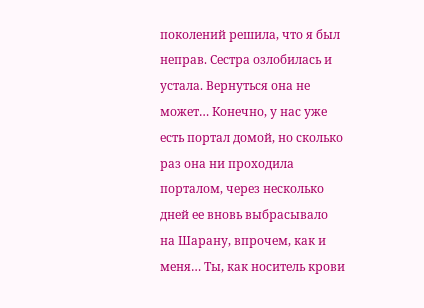поколений решила, что я был неправ. Сестра озлобилась и устала. Вернуться она не может… Конечно, у нас уже есть портал домой, но сколько раз она ни проходила порталом, через несколько дней ее вновь выбрасывало на Шарану, впрочем, как и меня… Ты, как носитель крови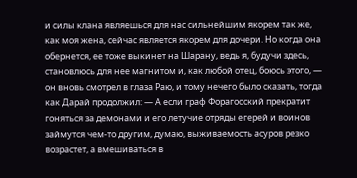и силы клана являешься для нас сильнейшим якорем так же, как моя жена, сейчас является якорем для дочери. Но когда она обернется, ее тоже выкинет на Шарану, ведь я, будучи здесь, становлюсь для нее магнитом и, как любой отец, боюсь этого, — он вновь смотрел в глаза Раю, и тому нечего было сказать, тогда как Дарай продолжил: — А если граф Форагосский прекратит гоняться за демонами и его летучие отряды егерей и воинов займутся чем-то другим, думаю, выживаемость асуров резко возрастет, а вмешиваться в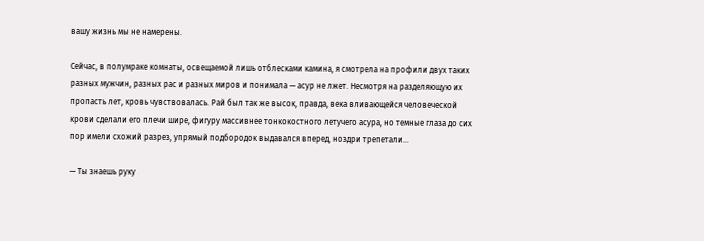вашу жизнь мы не намерены.

Сейчас, в полумраке комнаты, освещаемой лишь отблесками камина, я смотрела на профили двух таких разных мужчин, разных рас и разных миров и понимала — асур не лжет. Несмотря на разделяющую их пропасть лет, кровь чувствовалась. Рай был так же высок, правда, века вливающейся человеческой крови сделали его плечи шире, фигуру массивнее тонкокостного летучего асура, но темные глаза до сих пор имели схожий разрез, упрямый подбородок выдавался вперед, ноздри трепетали…

— Ты знаешь руку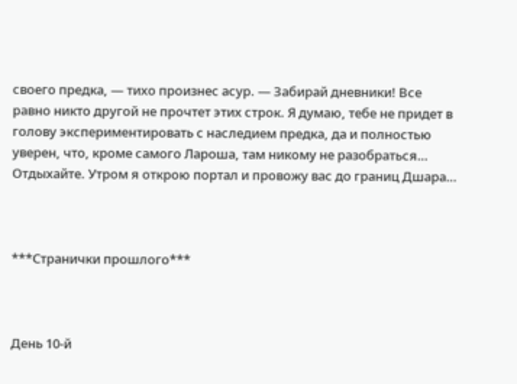своего предка, — тихо произнес асур. — Забирай дневники! Все равно никто другой не прочтет этих строк. Я думаю, тебе не придет в голову экспериментировать с наследием предка, да и полностью уверен, что, кроме самого Лароша, там никому не разобраться… Отдыхайте. Утром я открою портал и провожу вас до границ Дшара…



***Странички прошлого***



День 10-й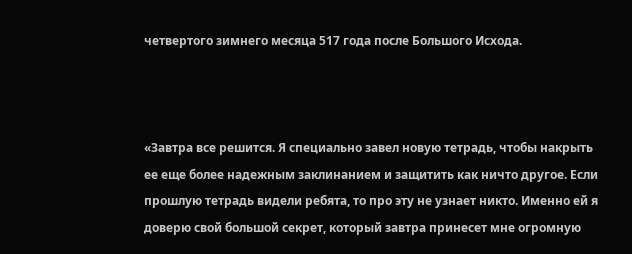четвертого зимнего месяца 517 года после Большого Исхода.



«Завтра все решится. Я специально завел новую тетрадь, чтобы накрыть ее еще более надежным заклинанием и защитить как ничто другое. Если прошлую тетрадь видели ребята, то про эту не узнает никто. Именно ей я доверю свой большой секрет, который завтра принесет мне огромную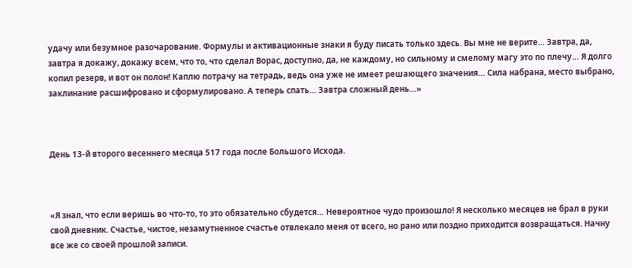удачу или безумное разочарование. Формулы и активационные знаки я буду писать только здесь. Вы мне не верите… Завтра, да, завтра я докажу, докажу всем, что то, что сделал Ворас, доступно, да, не каждому, но сильному и смелому магу это по плечу… Я долго копил резерв, и вот он полон! Каплю потрачу на тетрадь, ведь она уже не имеет решающего значения… Сила набрана, место выбрано, заклинание расшифровано и сформулировано. А теперь спать… Завтра сложный день…»



День 13-й второго весеннего месяца 517 года после Большого Исхода.



«Я знал, что если веришь во что-то, то это обязательно сбудется… Невероятное чудо произошло! Я несколько месяцев не брал в руки свой дневник. Счастье, чистое, незамутненное счастье отвлекало меня от всего, но рано или поздно приходится возвращаться. Начну все же со своей прошлой записи.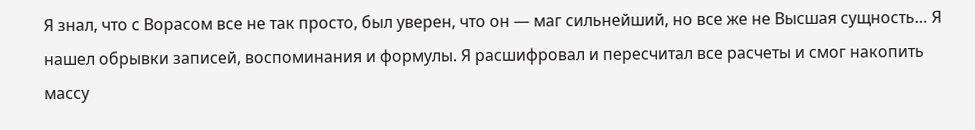Я знал, что с Ворасом все не так просто, был уверен, что он — маг сильнейший, но все же не Высшая сущность… Я нашел обрывки записей, воспоминания и формулы. Я расшифровал и пересчитал все расчеты и смог накопить массу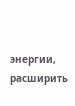энергии, расширить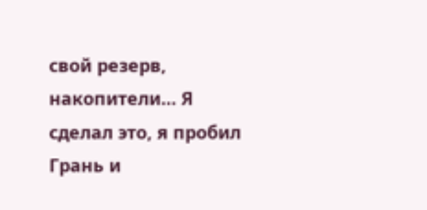свой резерв, накопители… Я сделал это, я пробил Грань и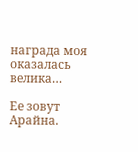награда моя оказалась велика…

Ее зовут Арайна.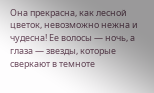Она прекрасна, как лесной цветок, невозможно нежна и чудесна! Ее волосы — ночь, а глаза — звезды, которые сверкают в темноте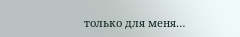только для меня…